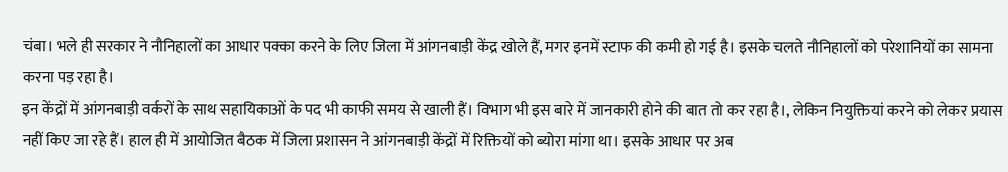चंबा। भले ही सरकार ने नौनिहालों का आधार पक्का करने के लिए जिला में आंगनबाड़ी केंद्र खोले हैं, मगर इनमें स्टाफ की कमी हो गई है। इसके चलते नौनिहालों को परेशानियों का सामना करना पड़ रहा है।
इन केंद्रों में आंगनबाड़ी वर्करों के साथ सहायिकाओं के पद भी काफी समय से खाली हैं। विभाग भी इस बारे में जानकारी होने की बात तो कर रहा है।, लेकिन नियुक्तियां करने को लेकर प्रयास नहीं किए जा रहे हैं। हाल ही में आयोजित बैठक में जिला प्रशासन ने आंगनबाड़ी केंद्रों में रिक्तियों को ब्योरा मांगा था। इसके आधार पर अब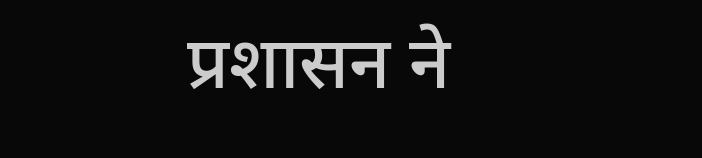प्रशासन ने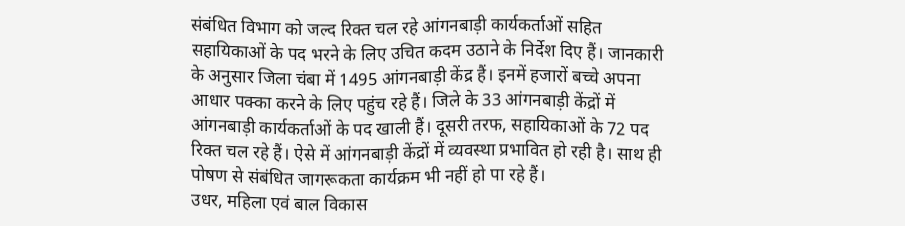संबंधित विभाग को जल्द रिक्त चल रहे आंगनबाड़ी कार्यकर्ताओं सहित सहायिकाओं के पद भरने के लिए उचित कदम उठाने के निर्देश दिए हैं। जानकारी के अनुसार जिला चंबा में 1495 आंगनबाड़ी केंद्र हैं। इनमें हजारों बच्चे अपना आधार पक्का करने के लिए पहुंच रहे हैं। जिले के 33 आंगनबाड़ी केंद्रों में आंगनबाड़ी कार्यकर्ताओं के पद खाली हैं। दूसरी तरफ, सहायिकाओं के 72 पद रिक्त चल रहे हैं। ऐसे में आंगनबाड़ी केंद्रों में व्यवस्था प्रभावित हो रही है। साथ ही पोषण से संबंधित जागरूकता कार्यक्रम भी नहीं हो पा रहे हैं।
उधर, महिला एवं बाल विकास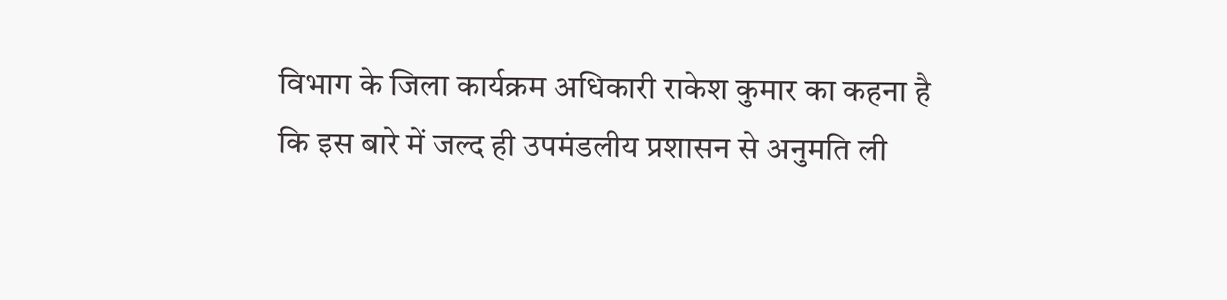विभाग के जिला कार्यक्रम अधिकारी राकेश कुमार का कहना है कि इस बारे में जल्द ही उपमंडलीय प्रशासन से अनुमति ली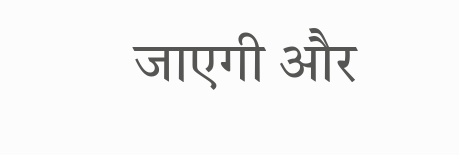जाएगी और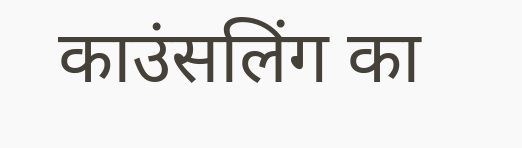काउंसलिंग का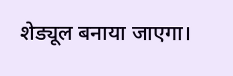शेड्यूल बनाया जाएगा।